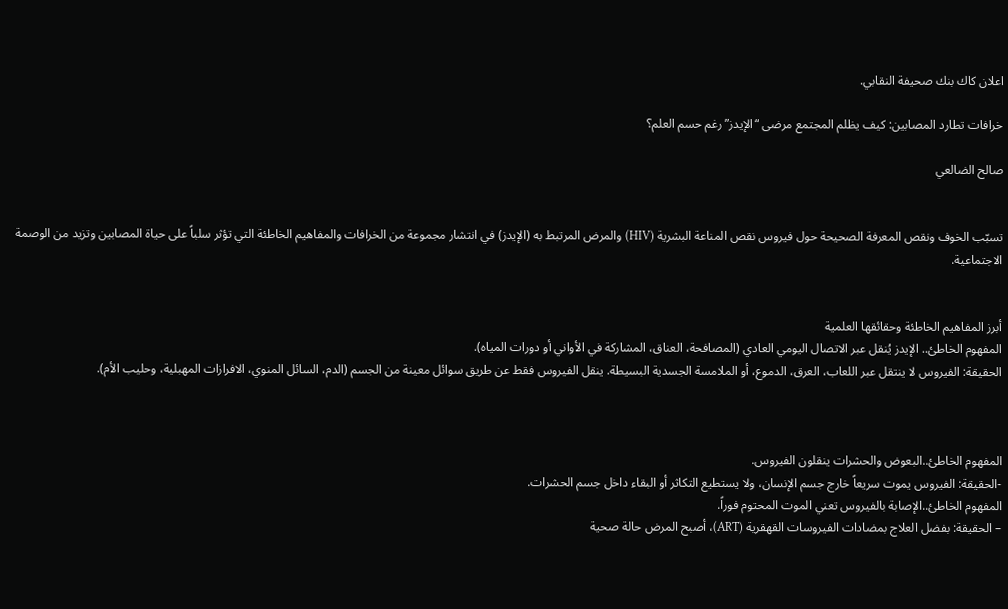اعلان كاك بنك صحيفة النقابي.

خرافات تطارد المصابين: كيف يظلم المجتمع مرضى “الإيدز” رغم حسم العلم؟

صالح الضالعي


تسبّب الخوف ونقص المعرفة الصحيحة حول فيروس نقص المناعة البشرية (HIV) والمرض المرتبط به (الإيدز) في انتشار مجموعة من الخرافات والمفاهيم الخاطئة التي تؤثر سلباً على حياة المصابين وتزيد من الوصمة الاجتماعية.


أبرز المفاهيم الخاطئة وحقائقها العلمية
المفهوم الخاطئ.. الإيدز يُنقل عبر الاتصال اليومي العادي (المصافحة، العناق، المشاركة في الأواني أو دورات المياه).
الحقيقة: الفيروس لا ينتقل عبر اللعاب، العرق، الدموع، أو الملامسة الجسدية البسيطة. ينقل الفيروس فقط عن طريق سوائل معينة من الجسم (الدم، السائل المنوي، الافرازات المهبلية، وحليب الأم).



المفهوم الخاطئ..البعوض والحشرات ينقلون الفيروس.
-الحقيقة: الفيروس يموت سريعاً خارج جسم الإنسان، ولا يستطيع التكاثر أو البقاء داخل جسم الحشرات.
المفهوم الخاطئ..الإصابة بالفيروس تعني الموت المحتوم فوراً.
– الحقيقة: بفضل العلاج بمضادات الفيروسات القهقرية (ART)، أصبح المرض حالة صحية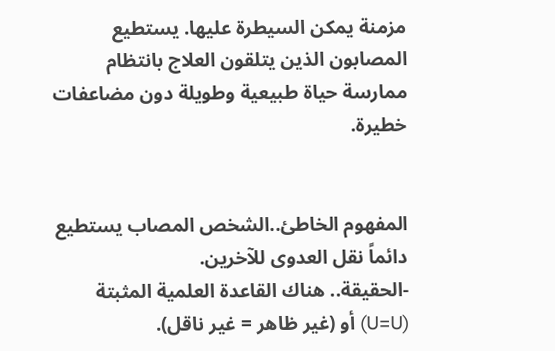مزمنة يمكن السيطرة عليها. يستطيع المصابون الذين يتلقون العلاج بانتظام ممارسة حياة طبيعية وطويلة دون مضاعفات خطيرة.


المفهوم الخاطئ..الشخص المصاب يستطيع دائماً نقل العدوى للآخرين.
-الحقيقة.. هناك القاعدة العلمية المثبتة (U=U) أو (غير ظاهر = غير ناقل).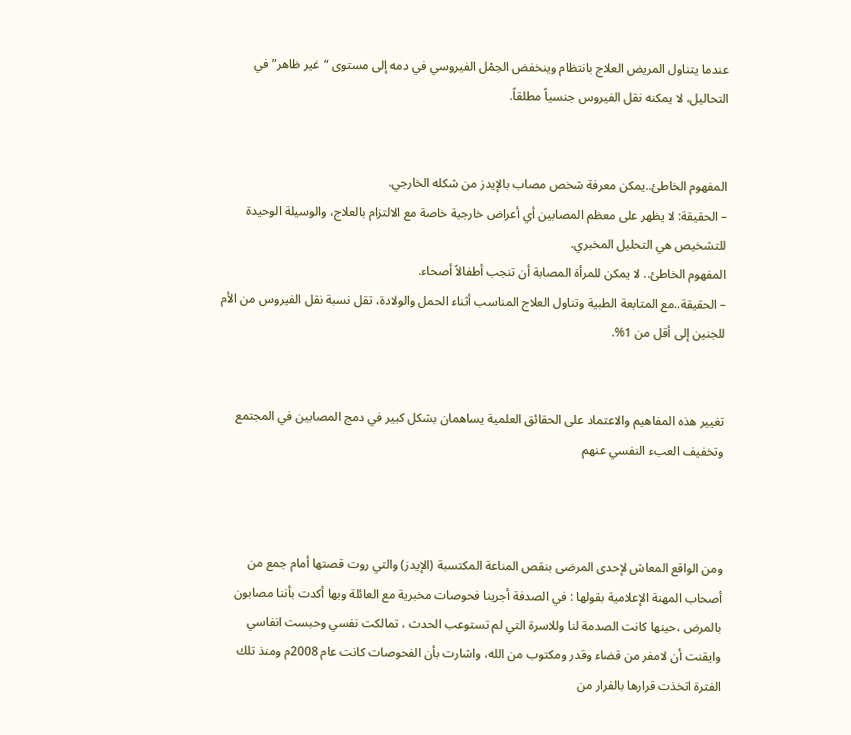عندما يتناول المريض العلاج بانتظام وينخفض الحِمْل الفيروسي في دمه إلى مستوى “غير ظاهر” في التحاليل، لا يمكنه نقل الفيروس جنسياً مطلقاً.


المفهوم الخاطئ..يمكن معرفة شخص مصاب بالإيدز من شكله الخارجي.
– الحقيقة: لا يظهر على معظم المصابين أي أعراض خارجية خاصة مع الالتزام بالعلاج، والوسيلة الوحيدة للتشخيص هي التحليل المخبري.
المفهوم الخاطئ.. لا يمكن للمرأة المصابة أن تنجب أطفالاً أصحاء.
– الحقيقة..مع المتابعة الطبية وتناول العلاج المناسب أثناء الحمل والولادة، تقل نسبة نقل الفيروس من الأم للجنين إلى أقل من 1%.


تغيير هذه المفاهيم والاعتماد على الحقائق العلمية يساهمان بشكل كبير في دمج المصابين في المجتمع وتخفيف العبء النفسي عنهم



ومن الواقع المعاش لإحدى المرضى بنقص المناعة المكتسبة (الإيدز) والتي روت قصتها أمام جمع من أصحاب المهنة الإعلامية بقولها : في الصدفة أجرينا فحوصات مخبرية مع العائلة وبها أكدت بأننا مصابون بالمرض ،حينها كانت الصدمة لنا وللاسرة التي لم تستوعب الحدث ، تمالكت نفسي وحبست انفاسي وايقنت أن لامفر من قضاء وقدر ومكتوب من الله، واشارت بأن الفحوصات كانت عام 2008م ومنذ تلك الفترة اتخذت قرارها بالفرار من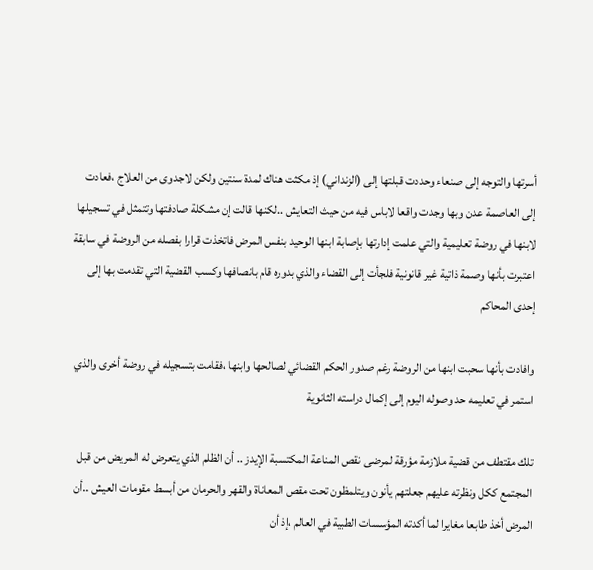أسرتها والتوجه إلى صنعاء وحددت قبلتها إلى (الزنداني) إذ مكثت هناك لمدة سنتين ولكن لاجدوى من العلاج ،فعادت إلى العاصمة عدن وبها وجدت واقعا لاباس فيه من حيث التعايش ..لكنها قالت إن مشكلة صادفتها وتتمثل في تسجيلها لابنها في روضة تعليمية والتي علمت إدارتها بإصابة ابنها الوحيد بنفس المرض فاتخذت قرارا بفصله من الروضة في سابقة اعتبرت بأنها وصمة ذاتية غير قانونية فلجأت إلى القضاء والذي بدوره قام بانصافها وكسب القضية التي تقدمت بها إلى إحدى المحاكم

وافادت بأنها سحبت ابنها من الروضة رغم صدور الحكم القضائي لصالحها وابنها ،فقامت بتسجيله في روضة أخرى والذي استمر في تعليمه حد وصوله اليوم إلى إكمال دراسته الثانوية

تلك مقتطف من قضية ملازمة مؤرقة لمرضى نقص المناعة المكتسبة الإيدز .. أن الظلم الذي يتعرض له المريض من قبل المجتمع ككل ونظرته عليهم جعلتهم يأنون ويتلمظون تحت مقص المعاناة والقهر والحرمان من أبسط مقومات العيش ..أن المرض أخذ طابعا مغايرا لما أكدته المؤسسات الطبية في العالم ،إذ أن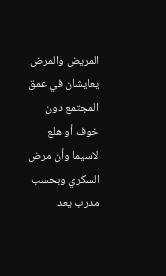المريض والمرض يعايشان في عمق المجتمع دون خوف أو هلع لاسيما وأن مرض السكري وبحسب مدرب يعد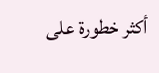أكثر خطورة على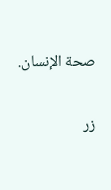صحة الإنسان.

زر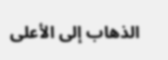الذهاب إلى الأعلى